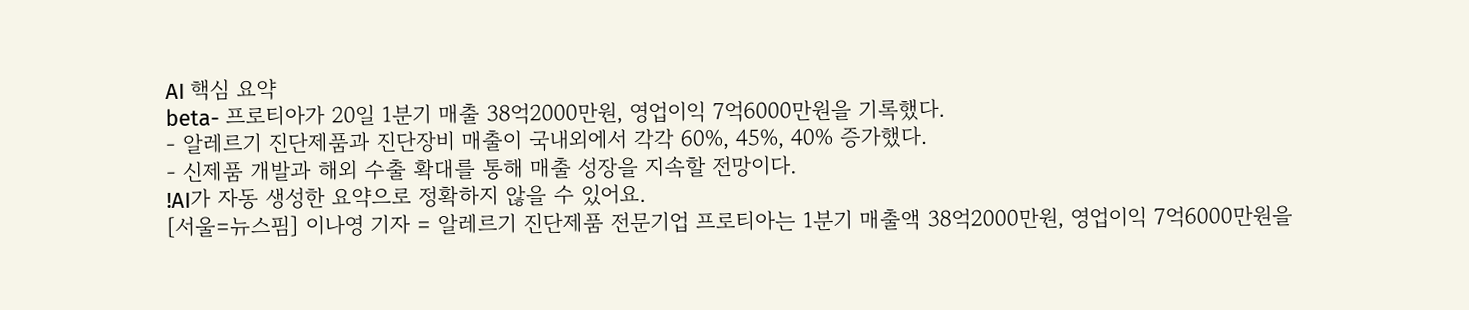AI 핵심 요약
beta- 프로티아가 20일 1분기 매출 38억2000만원, 영업이익 7억6000만원을 기록했다.
- 알레르기 진단제품과 진단장비 매출이 국내외에서 각각 60%, 45%, 40% 증가했다.
- 신제품 개발과 해외 수출 확대를 통해 매출 성장을 지속할 전망이다.
!AI가 자동 생성한 요약으로 정확하지 않을 수 있어요.
[서울=뉴스핌] 이나영 기자 = 알레르기 진단제품 전문기업 프로티아는 1분기 매출액 38억2000만원, 영업이익 7억6000만원을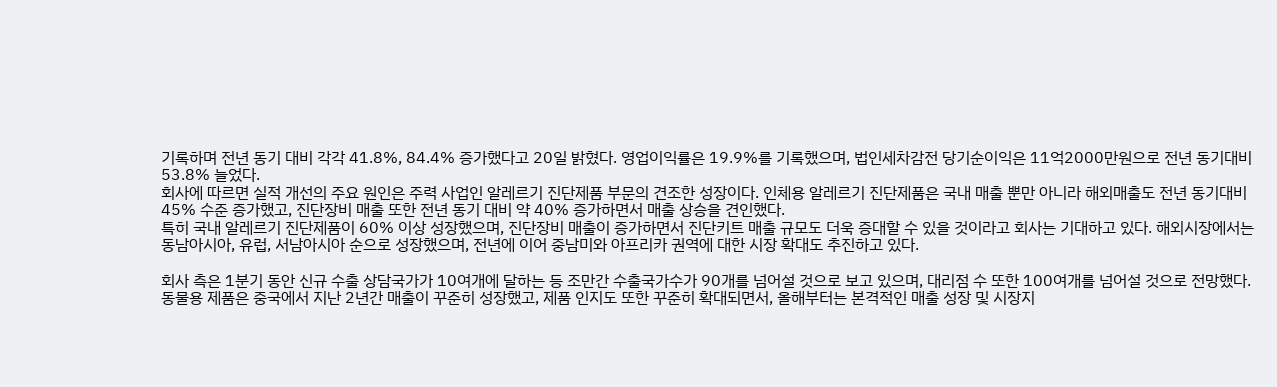기록하며 전년 동기 대비 각각 41.8%, 84.4% 증가했다고 20일 밝혔다. 영업이익률은 19.9%를 기록했으며, 법인세차감전 당기순이익은 11억2000만원으로 전년 동기대비 53.8% 늘었다.
회사에 따르면 실적 개선의 주요 원인은 주력 사업인 알레르기 진단제품 부문의 견조한 성장이다. 인체용 알레르기 진단제품은 국내 매출 뿐만 아니라 해외매출도 전년 동기대비 45% 수준 증가했고, 진단장비 매출 또한 전년 동기 대비 약 40% 증가하면서 매출 상승을 견인했다.
특히 국내 알레르기 진단제품이 60% 이상 성장했으며, 진단장비 매출이 증가하면서 진단키트 매출 규모도 더욱 증대할 수 있을 것이라고 회사는 기대하고 있다. 해외시장에서는 동남아시아, 유럽, 서남아시아 순으로 성장했으며, 전년에 이어 중남미와 아프리카 권역에 대한 시장 확대도 추진하고 있다.

회사 측은 1분기 동안 신규 수출 상담국가가 10여개에 달하는 등 조만간 수출국가수가 90개를 넘어설 것으로 보고 있으며, 대리점 수 또한 100여개를 넘어설 것으로 전망했다. 동물용 제품은 중국에서 지난 2년간 매출이 꾸준히 성장했고, 제품 인지도 또한 꾸준히 확대되면서, 올해부터는 본격적인 매출 성장 및 시장지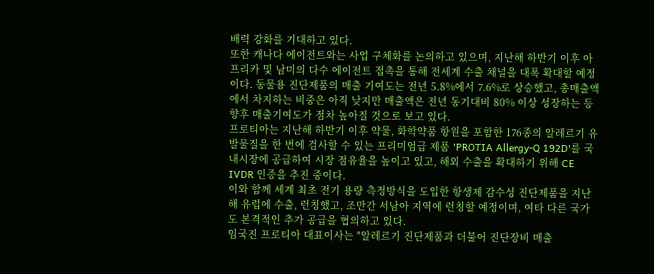배력 강화를 기대하고 있다.
또한 캐나다 에이전트와는 사업 구체화를 논의하고 있으며, 지난해 하반기 이후 아프리카 및 남미의 다수 에이전트 접촉을 통해 전세계 수출 채널을 대폭 확대할 예정이다. 동물용 진단제품의 매출 기여도는 전년 5.8%에서 7.6%로 상승했고, 총매출액에서 차지하는 비중은 아직 낮지만 매출액은 전년 동기대비 80% 이상 성장하는 등 향후 매출기여도가 점차 높아질 것으로 보고 있다.
프로티아는 지난해 하반기 이후 약물, 화학약품 항원을 포함한 176종의 알레르기 유발물질을 한 번에 검사할 수 있는 프리미엄급 제품 'PROTIA Allergy-Q 192D'를 국내시장에 공급하여 시장 점유율을 높이고 있고, 해외 수출을 확대하기 위해 CE IVDR 인증을 추진 중이다.
이와 함께 세계 최초 전기 용량 측정방식을 도입한 항생제 감수성 진단제품을 지난해 유럽에 수출, 런칭했고, 조만간 서남아 지역에 런칭할 예정이며, 여타 다른 국가도 본격적인 추가 공급을 협의하고 있다.
임국진 프로티아 대표이사는 "알레르기 진단제품과 더불어 진단장비 매출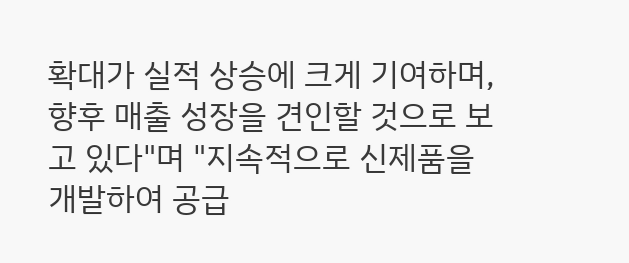확대가 실적 상승에 크게 기여하며, 향후 매출 성장을 견인할 것으로 보고 있다"며 "지속적으로 신제품을 개발하여 공급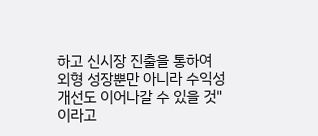하고 신시장 진출을 통하여 외형 성장뿐만 아니라 수익성 개선도 이어나갈 수 있을 것"이라고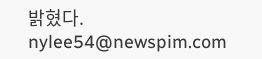밝혔다.
nylee54@newspim.com